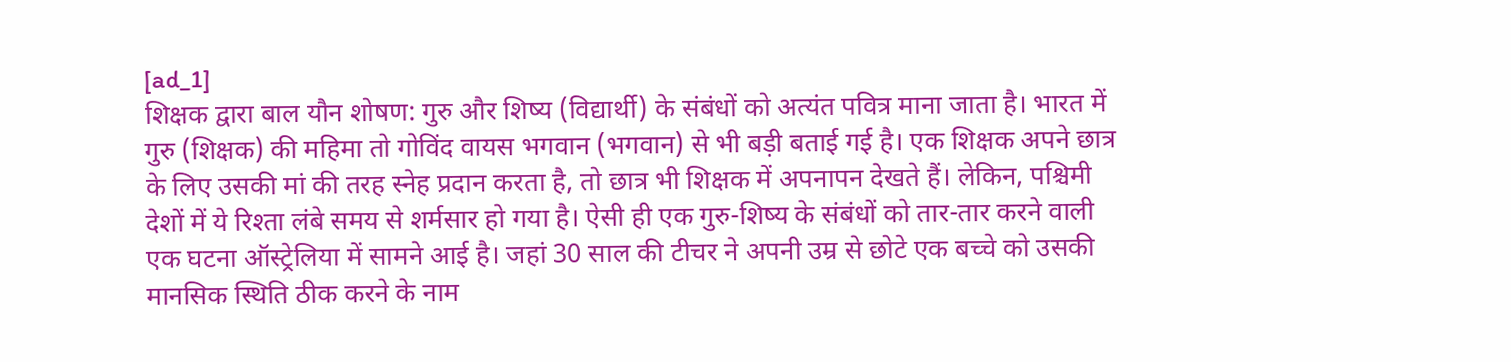[ad_1]
शिक्षक द्वारा बाल यौन शोषण: गुरु और शिष्य (विद्यार्थी) के संबंधों को अत्यंत पवित्र माना जाता है। भारत में गुरु (शिक्षक) की महिमा तो गोविंद वायस भगवान (भगवान) से भी बड़ी बताई गई है। एक शिक्षक अपने छात्र के लिए उसकी मां की तरह स्नेह प्रदान करता है, तो छात्र भी शिक्षक में अपनापन देखते हैं। लेकिन, पश्चिमी देशों में ये रिश्ता लंबे समय से शर्मसार हो गया है। ऐसी ही एक गुरु-शिष्य के संबंधों को तार-तार करने वाली एक घटना ऑस्ट्रेलिया में सामने आई है। जहां 30 साल की टीचर ने अपनी उम्र से छोटे एक बच्चे को उसकी मानसिक स्थिति ठीक करने के नाम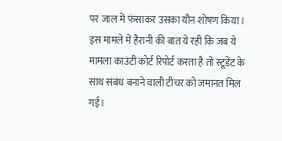पर जाल में फंसाकर उसका यौन शोषण किया। इस मामले में हैरानी की बात ये रही कि जब ये मामला काउंटी कोर्ट रिपोर्ट करता है तो स्टूडेंट के साथ संबंध बनाने वाली टीचर को जमानत मिल गई।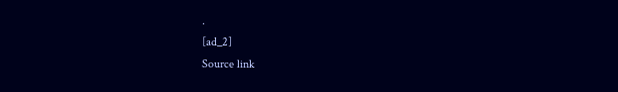.
[ad_2]
Source link